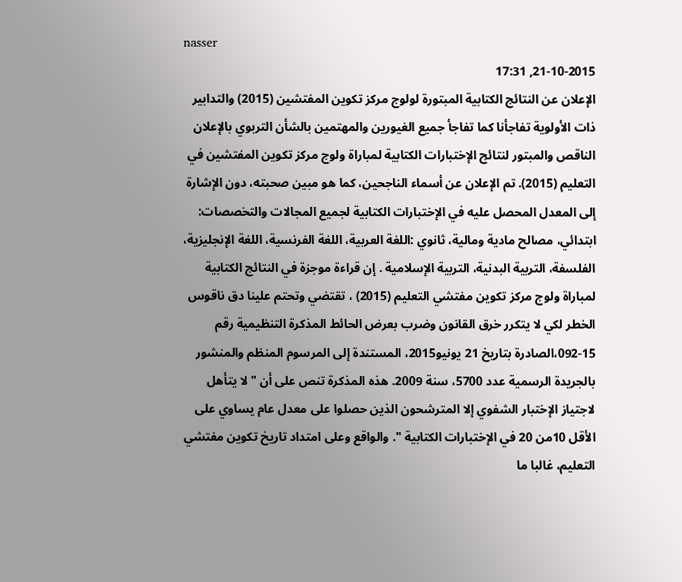nasser
21-10-2015, 17:31
الإعلان عن النتائج الكتابية المبتورة لولوج مركز تكوين المفتشين (2015) والتدابير ذات الأولوية تفاجأنا كما تفاجأ جميع الغيورين والمهتمين بالشأن التربوي بالإعلان الناقص والمبتور لنتائج الإختبارات الكتابية لمباراة ولوج مركز تكوين المفتشين في التعليم (2015). تم الإعلان عن أسماء الناجحين، كما هو مبين صحبته، دون الإشارة إلى المعدل المحصل عليه في الإختبارات الكتابية لجميع المجالات والتخصصات: ابتدائي، مصالح مادية ومالية، ثانوي :اللغة العربية، اللغة الفرنسية، اللغة الإنجليزية، الفلسفة، التربية البدنية، التربية الإسلامية . إن قراءة موجزة في النتائج الكتابية لمباراة ولوج مركز تكوين مفتشي التعليم (2015) ، تقتضي وتحتم علينا دق ناقوس الخطر لكي لا يتكرر خرق القانون وضرب بعرض الحائط المذكرة التنظيمية رقم 15-092،الصادرة بتاريخ 21 يونيو2015، المستندة إلى المرسوم المنظم والمنشور بالجريدة الرسمية عدد 5700، سنة 2009. هذه المذكرة تنص على أن " لا يتأهل لاجتياز الإختبار الشفوي إلا المترشحون الذين حصلوا على معدل عام يساوي على الأقل 10من 20 في الإختبارات الكتابية ". والواقع وعلى امتداد تاريخ تكوين مفتشي التعليم، غالبا ما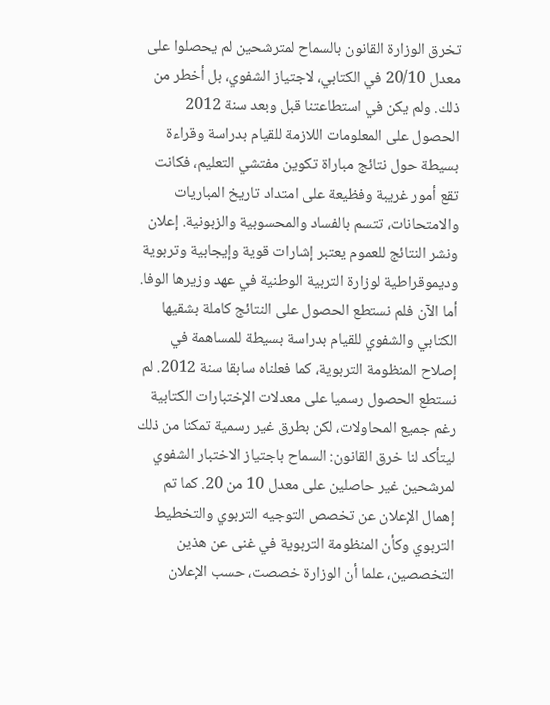تخرق الوزارة القانون بالسماح لمترشحين لم يحصلوا على معدل 20/10 في الكتابي، لاجتياز الشفوي، بل أخطر من ذلك. ولم يكن في استطاعتنا قبل وبعد سنة 2012 الحصول على المعلومات اللازمة للقيام بدراسة وقراءة بسيطة حول نتائج مباراة تكوين مفتشي التعليم، فكانت تقع أمور غريبة وفظيعة على امتداد تاريخ المباريات والامتحانات، تتسم بالفساد والمحسوبية والزبونية. إعلان ونشر النتائج للعموم يعتبر إشارات قوية وإيجابية وتربوية وديموقراطية لوزارة التربية الوطنية في عهد وزيرها الوفا. أما الآن فلم نستطع الحصول على النتائج كاملة بشقيها الكتابي والشفوي للقيام بدراسة بسيطة للمساهمة في إصلاح المنظومة التربوية، كما فعلناه سابقا سنة 2012. لم نستطع الحصول رسميا على معدلات الإختبارات الكتابية رغم جميع المحاولات، لكن بطرق غير رسمية تمكنا من ذلك ليتأكد لنا خرق القانون: السماح باجتياز الاختبار الشفوي لمرشحين غير حاصلين على معدل 10 من 20. كما تم إهمال الإعلان عن تخصص التوجيه التربوي والتخطيط التربوي وكأن المنظومة التربوية في غنى عن هذين التخصصين، علما أن الوزارة خصصت، حسب الإعلان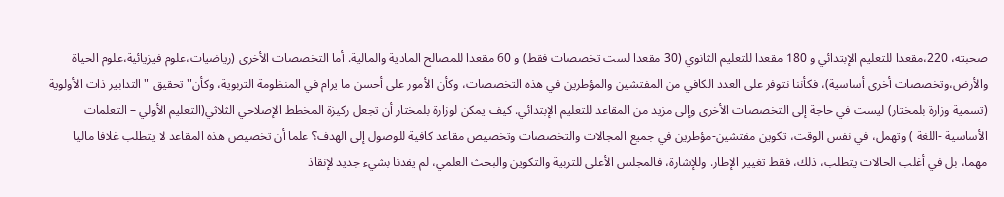صحبته، 220،مقعدا للتعليم الإبتدائي و 180 مقعدا للتعليم الثانوي (30 مقعدا لست تخصصات فقط) و 60 مقعدا للمصالح المادية والمالية. أما التخصصات الأخرى (رياضيات،علوم فيزيائية،علوم الحياة والأرض،وتخصصات أخرى أساسية)، فكأننا نتوفر على العدد الكافي من المفتشين والمؤطرين في هذه التخصصات، وكأن الأمور على أحسن ما يرام في المنظومة التربوية، وكأن" تحقيق " التدابير ذات الأولوية (تسمية وزارة بلمختار) ليست في حاجة إلى التخصصات الأخرى وإلى مزيد من المقاعد للتعليم الإبتدائي. كيف يمكن لوزارة بلمختار أن تجعل ركيزة المخطط الإصلاحي الثلاثي(التعليم الأولي – التعلمات الأساسية -اللغة ) وتهمل، في نفس الوقت، تكوين مفتشين-مؤطرين في جميع المجالات والتخصصات وتخصيص مقاعد كافية للوصول إلى الهدف؟ علما أن تخصيص هذه المقاعد لا يتطلب غلافا ماليا مهما، بل في أغلب الحالات يتطلب، ذلك، فقط تغيير الإطار. وللإشارة، فالمجلس الأعلى للتربية والتكوين والبحث العلمي، لم يفدنا بشيء جديد لإنقاذ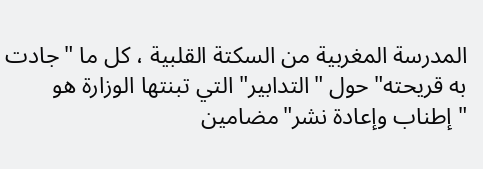المدرسة المغربية من السكتة القلبية ، كل ما "جادت به قريحته"حول "التدابير" التي تبنتها الوزارة هو "إطناب وإعادة نشر"مضامين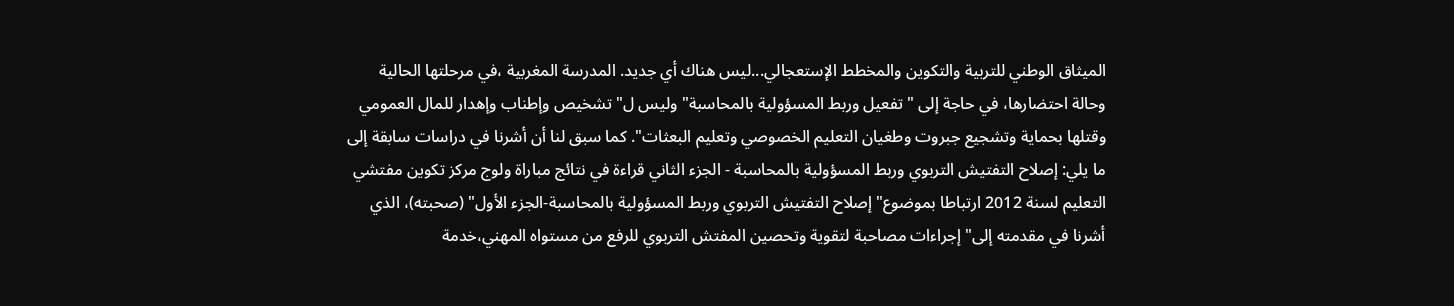الميثاق الوطني للتربية والتكوين والمخطط الإستعجالي...ليس هناك أي جديد. المدرسة المغربية ،في مرحلتها الحالية وحالة احتضارها، في حاجة إلى "تفعيل وربط المسؤولية بالمحاسبة" وليس ل"تشخيص وإطناب وإهدار للمال العمومي وقتلها بحماية وتشجيع جبروت وطغيان التعليم الخصوصي وتعليم البعثات". كما سبق لنا أن أشرنا في دراسات سابقة إلى ما يلي: إصلاح التفتيش التربوي وربط المسؤولية بالمحاسبة - الجزء الثاني قراءة في نتائج مباراة ولوج مركز تكوين مفتشي التعليم لسنة 2012 ارتباطا بموضوع"إصلاح التفتيش التربوي وربط المسؤولية بالمحاسبة-الجزء الأول" (صحبته)، الذي أشرنا في مقدمته إلى"إجراءات مصاحبة لتقوية وتحصين المفتش التربوي للرفع من مستواه المهني،خدمة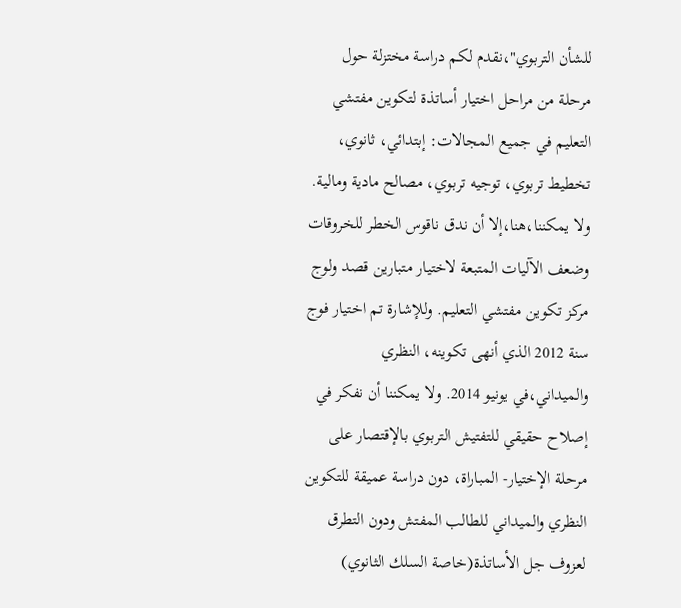للشأن التربوي"،نقدم لكم دراسة مختزلة حول مرحلة من مراحل اختيار أساتذة لتكوين مفتشي التعليم في جميع المجالات: إبتدائي، ثانوي، تخطيط تربوي، توجيه تربوي، مصالح مادية ومالية. ولا يمكننا،هنا،إلا أن ندق ناقوس الخطر للخروقات وضعف الآليات المتبعة لاختيار متبارين قصد ولوج مركز تكوين مفتشي التعليم. وللإشارة تم اختيار فوج سنة 2012 الذي أنهى تكوينه، النظري والميداني،في يونيو 2014. ولا يمكننا أن نفكر في إصلاح حقيقي للتفتيش التربوي بالإقتصار على مرحلة الإختيار- المباراة، دون دراسة عميقة للتكوين النظري والميداني للطالب المفتش ودون التطرق لعزوف جل الأساتذة(خاصة السلك الثانوي)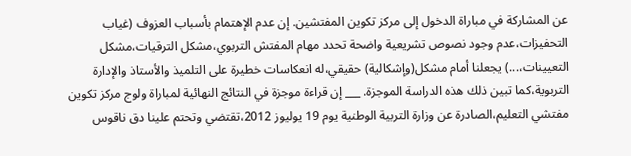عن المشاركة في مباراة الدخول إلى مركز تكوين المفتشين. إن عدم الإهتمام بأسباب العزوف (غياب التحفيزات،عدم وجود نصوص تشريعية واضحة تحدد مهام المفتش التربوي،مشكل الترقيات،مشكل التعيينات،...) يجعلنا أمام مشكل(وإشكالية) حقيقي،له انعكاسات خطيرة على التلميذ والأستاذ والإدارة التربوية،كما تبين ذلك هذه الدراسة الموجزة. ___ إن قراءة موجزة في النتائج النهائية لمباراة ولوج مركز تكوين مفتشي التعليم،الصادرة عن وزارة التربية الوطنية يوم 19 يوليوز 2012،تقتضي وتحتم علينا دق ناقوس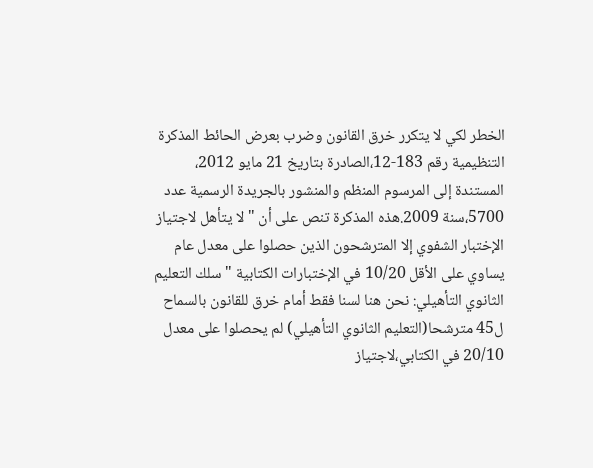الخطر لكي لا يتكرر خرق القانون وضرب بعرض الحائط المذكرة التنظيمية رقم 183-12،الصادرة بتاريخ 21 مايو 2012، المستندة إلى المرسوم المنظم والمنشور بالجريدة الرسمية عدد 5700،سنة 2009.هذه المذكرة تنص على أن " لا يتأهل لاجتياز الإختبار الشفوي إلا المترشحون الذين حصلوا على معدل عام يساوي على الأقل 10/20 في الإختبارات الكتابية " سلك التعليم الثانوي التأهيلي: نحن هنا لسنا فقط أمام خرق للقانون بالسماح ل45 مترشحا(التعليم الثانوي التأهيلي) لم يحصلوا على معدل 20/10 في الكتابي،لاجتياز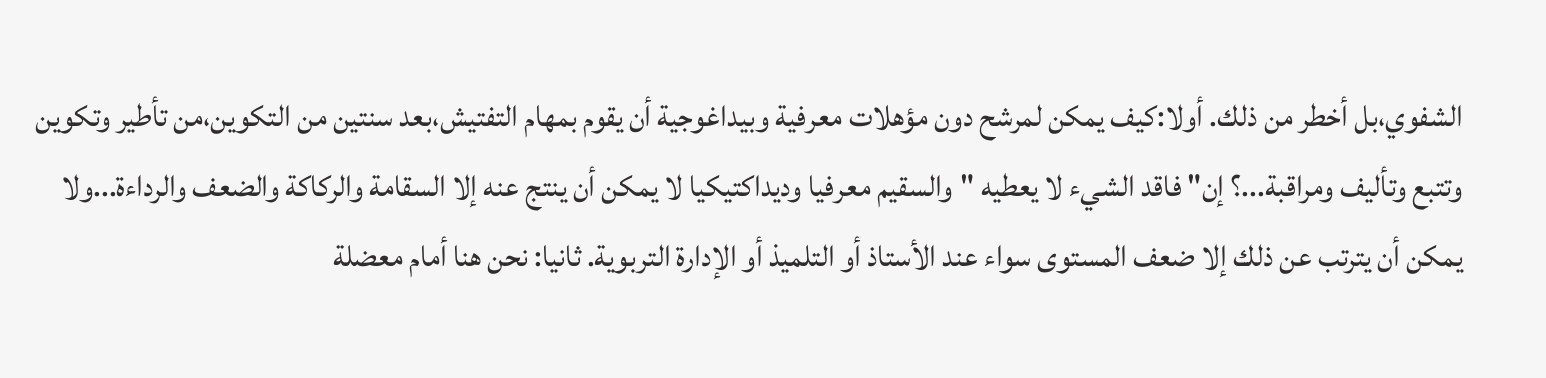الشفوي،بل أخطر من ذلك. أولا:كيف يمكن لمرشح دون مؤهلات معرفية وبيداغوجية أن يقوم بمهام التفتيش،بعد سنتين من التكوين،من تأطير وتكوين وتتبع وتأليف ومراقبة...؟ إن" فاقد الشيء لا يعطيه "والسقيم معرفيا وديداكتيكيا لا يمكن أن ينتج عنه إلا السقامة والركاكة والضعف والرداءة...ولا يمكن أن يترتب عن ذلك إلا ضعف المستوى سواء عند الأستاذ أو التلميذ أو الإدارة التربوية. ثانيا: نحن هنا أمام معضلة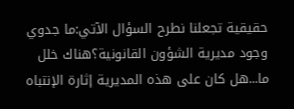حقيقية تجعلنا نطرح السؤال الآتي:ما جدوي وجود مديرية الشؤون القانونية؟هناك خلل ما...هل كان على هذه المديرية إثارة الإنتباه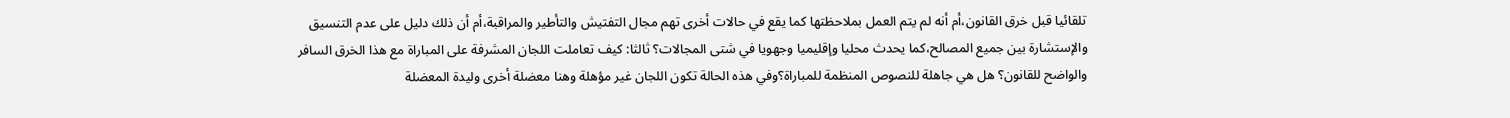تلقائيا قبل خرق القانون،أم أنه لم يتم العمل بملاحظتها كما يقع في حالات أخرى تهم مجال التفتيش والتأطير والمراقبة،أم أن ذلك دليل على عدم التنسيق والإستشارة بين جميع المصالح،كما يحدث محليا وإقليميا وجهويا في شتى المجالات؟ ثالثا: كيف تعاملت اللجان المشرفة على المباراة مع هذا الخرق السافر والواضح للقانون؟ هل هي جاهلة للنصوص المنظمة للمباراة؟وفي هذه الحالة تكون اللجان غير مؤهلة وهنا معضلة أخرى وليدة المعضلة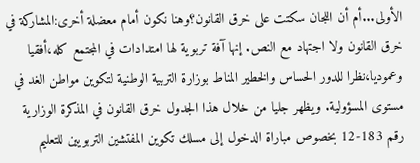الأولى...أم أن اللجان سكتت على خرق القانون؟وهنا نكون أمام معضلة أخرى:المشاركة في خرق القانون ولا اجتهاد مع النص. إنها آفة تربوية لها امتدادات في المجتمع كله،أفقيا وعموديا،نظرا للدور الحساس والخطير المناط بوزارة التربية الوطنية لتكوين مواطن الغد في مستوى المسؤولية. ويظهر جليا من خلال هذا الجدول خرق القانون في المذكرة الوزارية رقم 183-12 بخصوص مباراة الدخول إلى مسلك تكوين المفتشين التربويين للتعليم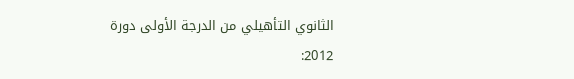الثانوي التأهيلي من الدرجة الأولى دورة 2012: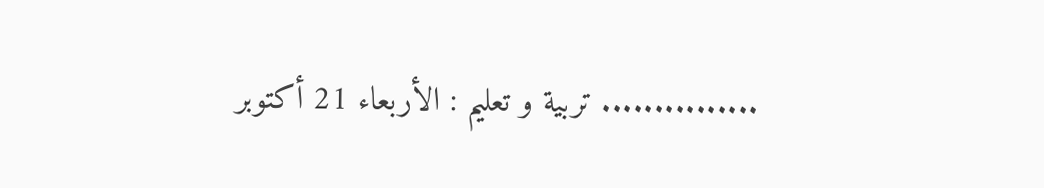............... تربية و تعليم : الأربعاء 21 أكتوبر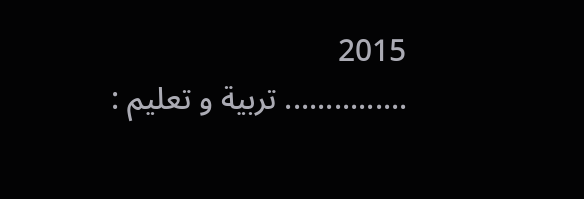2015
............... تربية و تعليم :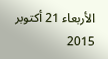الأربعاء 21 أكتوبر 2015